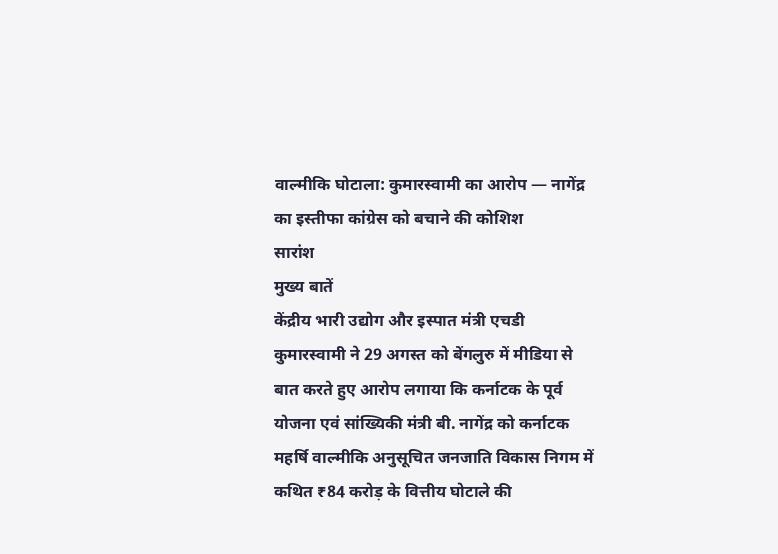वाल्मीकि घोटाला: कुमारस्वामी का आरोप — नागेंद्र का इस्तीफा कांग्रेस को बचाने की कोशिश
सारांश
मुख्य बातें
केंद्रीय भारी उद्योग और इस्पात मंत्री एचडी कुमारस्वामी ने 29 अगस्त को बेंगलुरु में मीडिया से बात करते हुए आरोप लगाया कि कर्नाटक के पूर्व योजना एवं सांख्यिकी मंत्री बी. नागेंद्र को कर्नाटक महर्षि वाल्मीकि अनुसूचित जनजाति विकास निगम में कथित ₹84 करोड़ के वित्तीय घोटाले की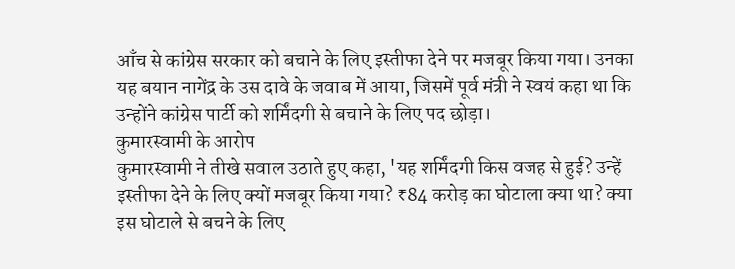आँच से कांग्रेस सरकार को बचाने के लिए इस्तीफा देने पर मजबूर किया गया। उनका यह बयान नागेंद्र के उस दावे के जवाब में आया, जिसमें पूर्व मंत्री ने स्वयं कहा था कि उन्होंने कांग्रेस पार्टी को शर्मिंदगी से बचाने के लिए पद छोड़ा।
कुमारस्वामी के आरोप
कुमारस्वामी ने तीखे सवाल उठाते हुए कहा, 'यह शर्मिंदगी किस वजह से हुई? उन्हें इस्तीफा देने के लिए क्यों मजबूर किया गया? ₹84 करोड़ का घोटाला क्या था? क्या इस घोटाले से बचने के लिए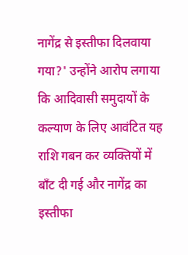नागेंद्र से इस्तीफा दिलवाया गया?' उन्होंने आरोप लगाया कि आदिवासी समुदायों के कल्याण के लिए आवंटित यह राशि गबन कर व्यक्तियों में बाँट दी गई और नागेंद्र का इस्तीफा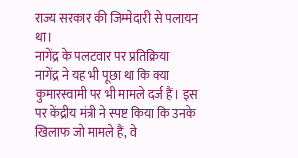राज्य सरकार की जिम्मेदारी से पलायन था।
नागेंद्र के पलटवार पर प्रतिक्रिया
नागेंद्र ने यह भी पूछा था कि क्या कुमारस्वामी पर भी मामले दर्ज हैं। इस पर केंद्रीय मंत्री ने स्पष्ट किया कि उनके खिलाफ जो मामले हैं, वे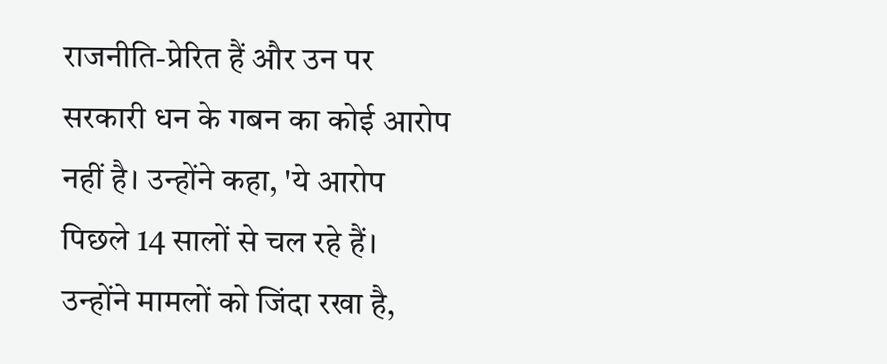राजनीति-प्रेरित हैं और उन पर सरकारी धन के गबन का कोई आरोप नहीं है। उन्होंने कहा, 'ये आरोप पिछले 14 सालों से चल रहे हैं। उन्होंने मामलों को जिंदा रखा है,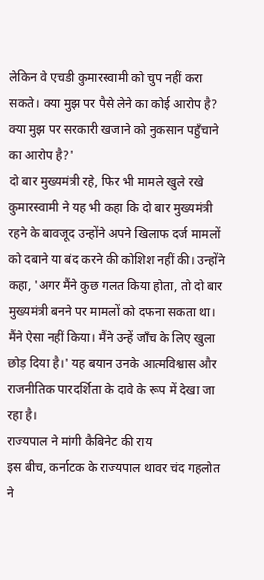लेकिन वे एचडी कुमारस्वामी को चुप नहीं करा सकते। क्या मुझ पर पैसे लेने का कोई आरोप है? क्या मुझ पर सरकारी खजाने को नुकसान पहुँचाने का आरोप है?'
दो बार मुख्यमंत्री रहे, फिर भी मामले खुले रखे
कुमारस्वामी ने यह भी कहा कि दो बार मुख्यमंत्री रहने के बावजूद उन्होंने अपने खिलाफ दर्ज मामलों को दबाने या बंद करने की कोशिश नहीं की। उन्होंने कहा, 'अगर मैंने कुछ गलत किया होता, तो दो बार मुख्यमंत्री बनने पर मामलों को दफना सकता था। मैंने ऐसा नहीं किया। मैंने उन्हें जाँच के लिए खुला छोड़ दिया है।' यह बयान उनके आत्मविश्वास और राजनीतिक पारदर्शिता के दावे के रूप में देखा जा रहा है।
राज्यपाल ने मांगी कैबिनेट की राय
इस बीच, कर्नाटक के राज्यपाल थावर चंद गहलोत ने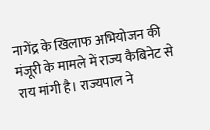नागेंद्र के खिलाफ अभियोजन की मंजूरी के मामले में राज्य कैबिनेट से राय मांगी है। राज्यपाल ने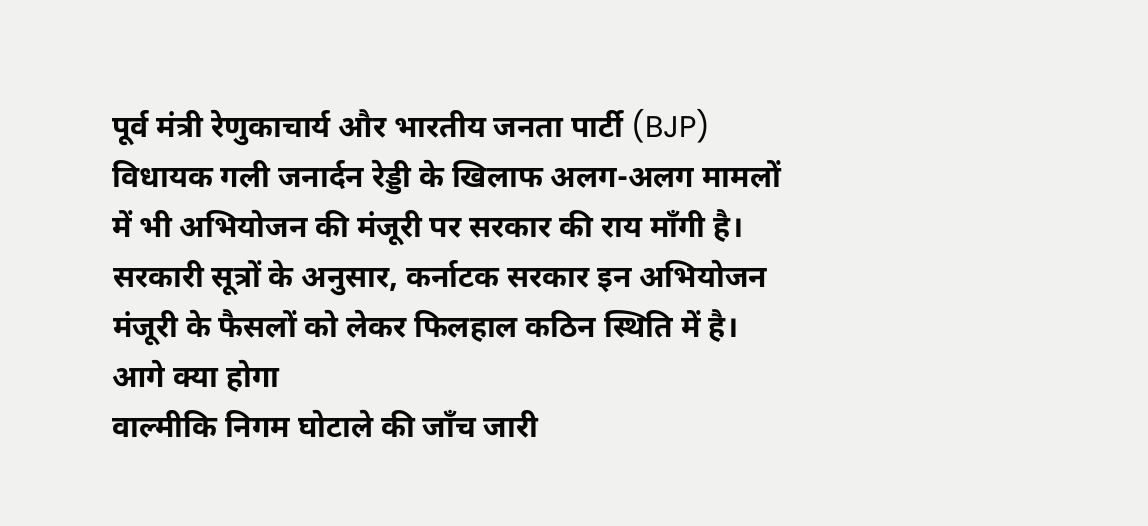पूर्व मंत्री रेणुकाचार्य और भारतीय जनता पार्टी (BJP) विधायक गली जनार्दन रेड्डी के खिलाफ अलग-अलग मामलों में भी अभियोजन की मंजूरी पर सरकार की राय माँगी है। सरकारी सूत्रों के अनुसार, कर्नाटक सरकार इन अभियोजन मंजूरी के फैसलों को लेकर फिलहाल कठिन स्थिति में है।
आगे क्या होगा
वाल्मीकि निगम घोटाले की जाँच जारी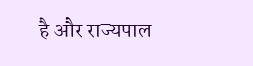है और राज्यपाल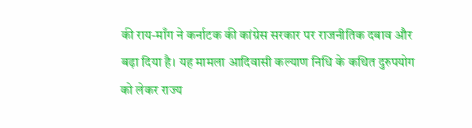की राय-माँग ने कर्नाटक की कांग्रेस सरकार पर राजनीतिक दबाव और बढ़ा दिया है। यह मामला आदिवासी कल्याण निधि के कथित दुरुपयोग को लेकर राज्य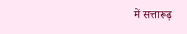में सत्तारूढ़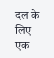दल के लिए एक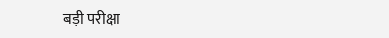बड़ी परीक्षा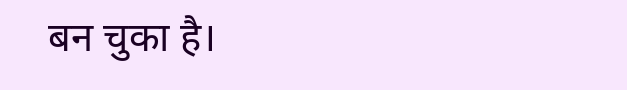बन चुका है।